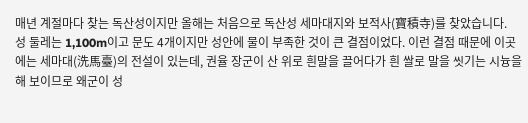매년 계절마다 찾는 독산성이지만 올해는 처음으로 독산성 세마대지와 보적사(寶積寺)를 찾았습니다.
성 둘레는 1,100m이고 문도 4개이지만 성안에 물이 부족한 것이 큰 결점이었다. 이런 결점 때문에 이곳에는 세마대(洗馬臺)의 전설이 있는데, 권율 장군이 산 위로 흰말을 끌어다가 흰 쌀로 말을 씻기는 시늉을 해 보이므로 왜군이 성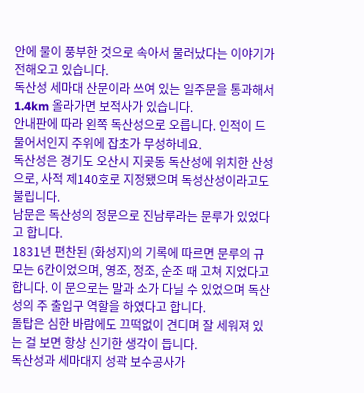안에 물이 풍부한 것으로 속아서 물러났다는 이야기가 전해오고 있습니다.
독산성 세마대 산문이라 쓰여 있는 일주문을 통과해서 1.4km 올라가면 보적사가 있습니다.
안내판에 따라 왼쪽 독산성으로 오릅니다. 인적이 드물어서인지 주위에 잡초가 무성하네요.
독산성은 경기도 오산시 지곶동 독산성에 위치한 산성으로, 사적 제140호로 지정됐으며 독성산성이라고도 불립니다.
남문은 독산성의 정문으로 진남루라는 문루가 있었다고 합니다.
1831년 편찬된 (화성지)의 기록에 따르면 문루의 규모는 6칸이었으며, 영조, 정조, 순조 때 고쳐 지었다고 합니다. 이 문으로는 말과 소가 다닐 수 있었으며 독산성의 주 출입구 역할을 하였다고 합니다.
돌탑은 심한 바람에도 끄떡없이 견디며 잘 세워져 있는 걸 보면 항상 신기한 생각이 듭니다.
독산성과 세마대지 성곽 보수공사가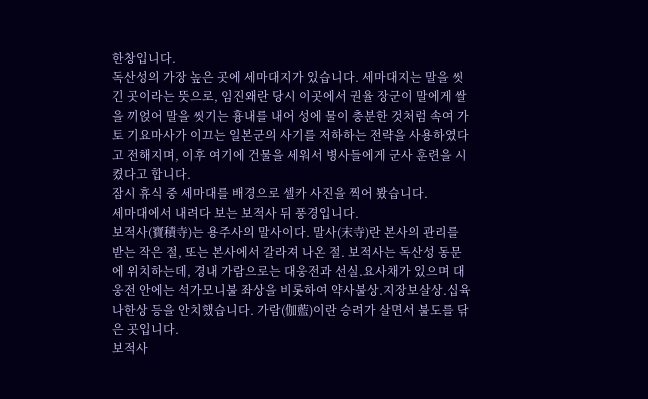한창입니다.
독산성의 가장 높은 곳에 세마대지가 있습니다. 세마대지는 말을 씻긴 곳이라는 뜻으로, 임진왜란 당시 이곳에서 권율 장군이 말에게 쌀을 끼얹어 말을 씻기는 흉내를 내어 성에 물이 충분한 것처럼 속여 가토 기요마사가 이끄는 일본군의 사기를 저하하는 전략을 사용하였다고 전해지며, 이후 여기에 건물을 세워서 병사들에게 군사 훈련을 시켰다고 합니다.
잠시 휴식 중 세마대를 배경으로 셀카 사진을 찍어 봤습니다.
세마대에서 내려다 보는 보적사 뒤 풍경입니다.
보적사(寶積寺)는 용주사의 말사이다. 말사(末寺)란 본사의 관리를 받는 작은 절, 또는 본사에서 갈라져 나온 절. 보적사는 독산성 동문에 위치하는데, 경내 가람으로는 대웅전과 선실.요사채가 있으며 대웅전 안에는 석가모니불 좌상을 비롯하여 약사불상.지장보살상.십육나한상 등을 안치했습니다. 가람(伽藍)이란 승려가 살면서 불도를 닦은 곳입니다.
보적사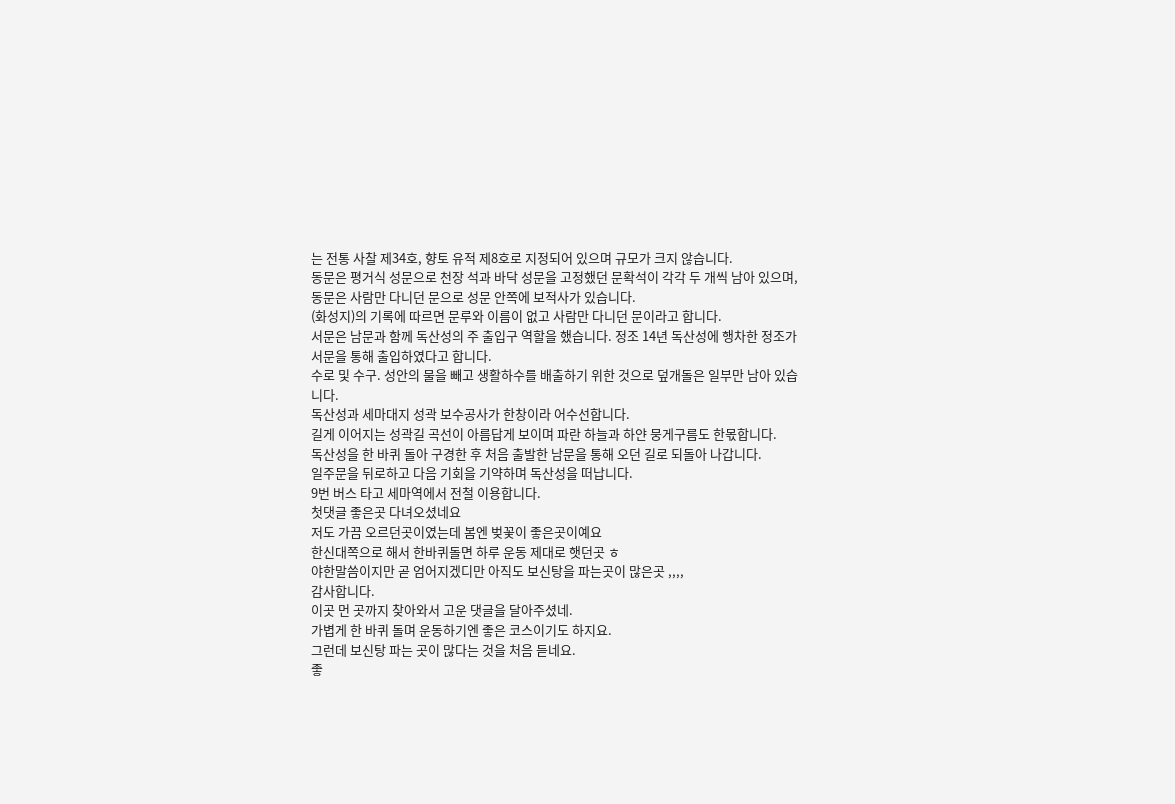는 전통 사찰 제34호, 향토 유적 제8호로 지정되어 있으며 규모가 크지 않습니다.
동문은 평거식 성문으로 천장 석과 바닥 성문을 고정했던 문확석이 각각 두 개씩 남아 있으며, 동문은 사람만 다니던 문으로 성문 안쪽에 보적사가 있습니다.
(화성지)의 기록에 따르면 문루와 이름이 없고 사람만 다니던 문이라고 합니다.
서문은 남문과 함께 독산성의 주 출입구 역할을 했습니다. 정조 14년 독산성에 행차한 정조가 서문을 통해 출입하였다고 합니다.
수로 및 수구. 성안의 물을 빼고 생활하수를 배출하기 위한 것으로 덮개돌은 일부만 남아 있습니다.
독산성과 세마대지 성곽 보수공사가 한창이라 어수선합니다.
길게 이어지는 성곽길 곡선이 아름답게 보이며 파란 하늘과 하얀 뭉게구름도 한몫합니다.
독산성을 한 바퀴 돌아 구경한 후 처음 출발한 남문을 통해 오던 길로 되돌아 나갑니다.
일주문을 뒤로하고 다음 기회을 기약하며 독산성을 떠납니다.
9번 버스 타고 세마역에서 전철 이용합니다.
첫댓글 좋은곳 다녀오셨네요
저도 가끔 오르던곳이였는데 봄엔 벚꽃이 좋은곳이예요
한신대쪽으로 해서 한바퀴돌면 하루 운동 제대로 햇던곳 ㅎ
야한말씀이지만 곧 엄어지겠디만 아직도 보신탕을 파는곳이 많은곳 ,,,,
감사합니다.
이곳 먼 곳까지 찾아와서 고운 댓글을 달아주셨네.
가볍게 한 바퀴 돌며 운동하기엔 좋은 코스이기도 하지요.
그런데 보신탕 파는 곳이 많다는 것을 처음 듣네요.
좋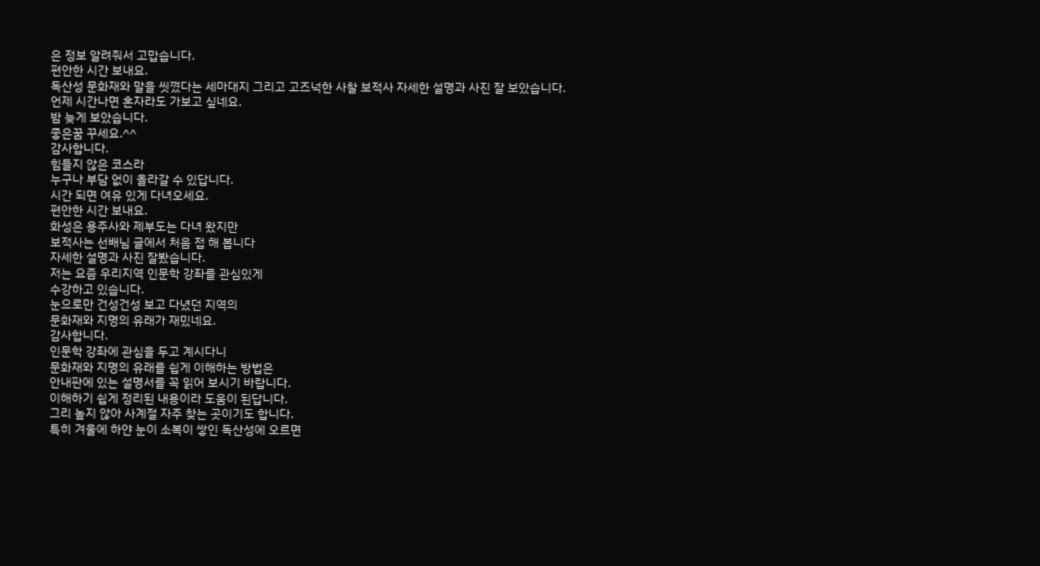은 정보 알려줘서 고맙습니다.
편안한 시간 보내요.
독산성 문화재와 말을 씻꼈다는 세마대지 그리고 고즈넉한 사찰 보적사 자세한 설명과 사진 잘 보았습니다.
언제 시간나면 혼자라도 가보고 싶네요.
밤 늦게 보았습니다.
좋은꿈 꾸세요.^^
감사합니다.
힘들지 않은 코스라
누구나 부담 없이 올라갈 수 있답니다.
시간 되면 여유 있게 다녀오세요.
편안한 시간 보내요.
화성은 용주사와 제부도는 다녀 왔지만
보적사는 선배님 글에서 처음 접 해 봅니다
자세한 설명과 사진 잘봤습니다.
저는 요즘 우리지역 인문학 강좌를 관심있게
수강하고 있습니다.
눈으로만 건성건성 보고 다녔던 지역의
문화재와 지명의 유래가 재밌네요.
감사합니다.
인문학 강좌에 관심을 두고 계시다니
문화재와 지명의 유래를 쉽게 이해하는 방법은
안내판에 있는 설명서를 꼭 읽어 보시기 바랍니다.
이해하기 쉽게 정리된 내용이라 도움이 된답니다.
그리 높지 않아 사계절 자주 찾는 곳이기도 합니다.
특히 겨울에 하얀 눈이 소복이 쌓인 독산성에 오르면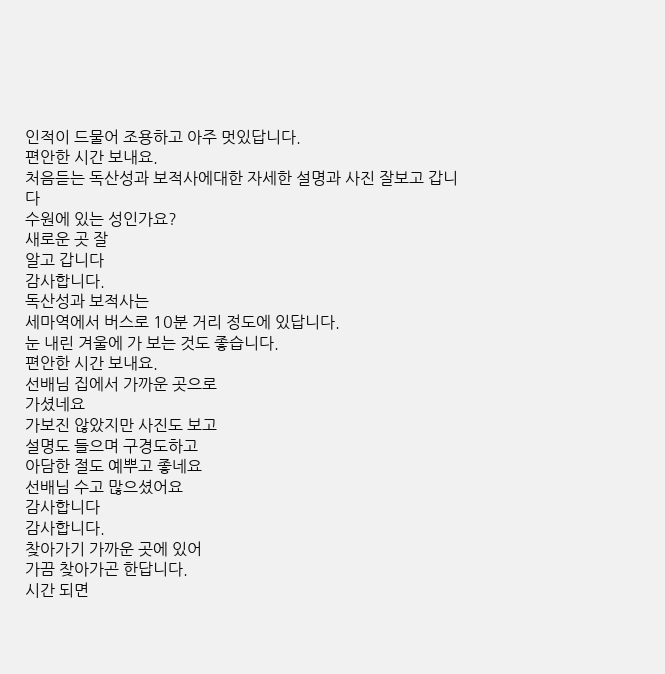인적이 드물어 조용하고 아주 멋있답니다.
편안한 시간 보내요.
처음듣는 독산성과 보적사에대한 자세한 설명과 사진 잘보고 갑니다
수원에 있는 성인가요?
새로운 곳 잘
알고 갑니다
감사합니다.
독산성과 보적사는
세마역에서 버스로 10분 거리 정도에 있답니다.
눈 내린 겨울에 가 보는 것도 좋습니다.
편안한 시간 보내요.
선배님 집에서 가까운 곳으로
가셨네요
가보진 않았지만 사진도 보고
설명도 들으며 구경도하고
아담한 절도 예뿌고 좋네요
선배님 수고 많으셨어요
감사합니다
감사합니다.
찾아가기 가까운 곳에 있어
가끔 찾아가곤 한답니다.
시간 되면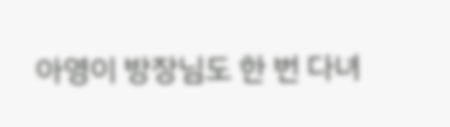아영이 방장님도 한 번 다녀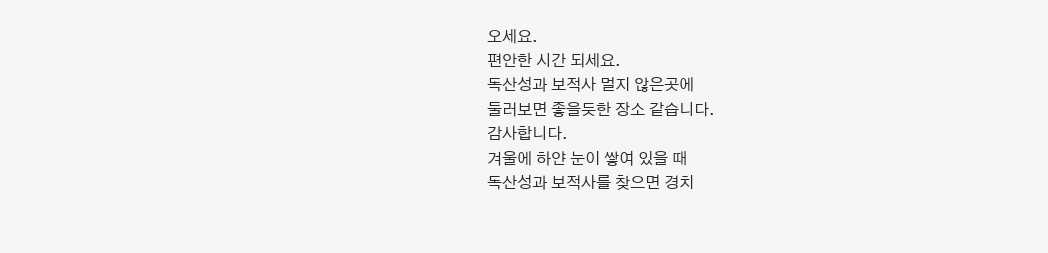오세요.
편안한 시간 되세요.
독산성과 보적사 멀지 않은곳에
둘러보면 좋을듯한 장소 같습니다.
감사합니다.
겨울에 하얀 눈이 쌓여 있을 때
독산성과 보적사를 찾으면 경치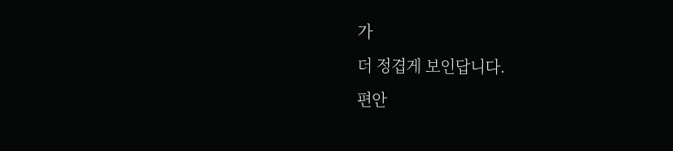가
더 정겹게 보인답니다.
편안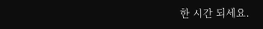한 시간 되세요.